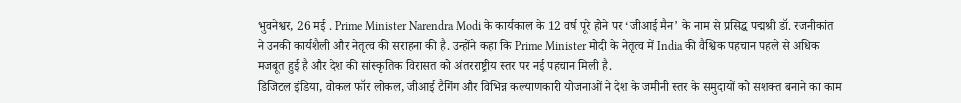भुवनेश्वर, 26 मई . Prime Minister Narendra Modi के कार्यकाल के 12 वर्ष पूरे होने पर ‘जीआई मैन’ के नाम से प्रसिद्ध पद्मश्री डॉ. रजनीकांत ने उनकी कार्यशैली और नेतृत्व की सराहना की है. उन्होंने कहा कि Prime Minister मोदी के नेतृत्व में India की वैश्विक पहचान पहले से अधिक मजबूत हुई है और देश की सांस्कृतिक विरासत को अंतरराष्ट्रीय स्तर पर नई पहचान मिली है.
डिजिटल इंडिया, वोकल फॉर लोकल, जीआई टैगिंग और विभिन्न कल्याणकारी योजनाओं ने देश के जमीनी स्तर के समुदायों को सशक्त बनाने का काम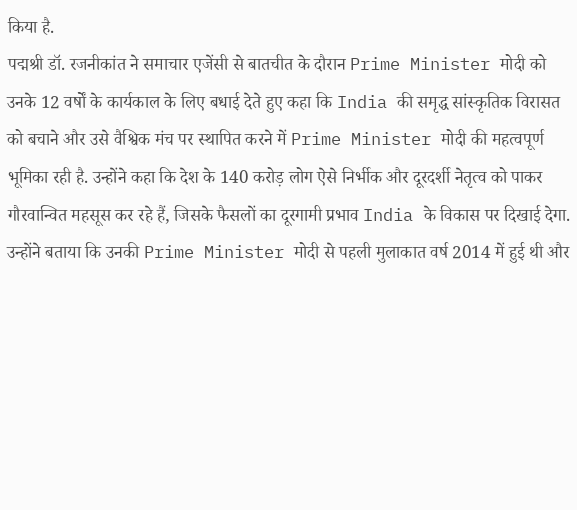किया है.
पद्मश्री डॉ. रजनीकांत ने समाचार एजेंसी से बातचीत के दौरान Prime Minister मोदी को उनके 12 वर्षों के कार्यकाल के लिए बधाई देते हुए कहा कि India की समृद्ध सांस्कृतिक विरासत को बचाने और उसे वैश्विक मंच पर स्थापित करने में Prime Minister मोदी की महत्वपूर्ण भूमिका रही है. उन्होंने कहा कि देश के 140 करोड़ लोग ऐसे निर्भीक और दूरदर्शी नेतृत्व को पाकर गौरवान्वित महसूस कर रहे हैं, जिसके फैसलों का दूरगामी प्रभाव India के विकास पर दिखाई देगा.
उन्होंने बताया कि उनकी Prime Minister मोदी से पहली मुलाकात वर्ष 2014 में हुई थी और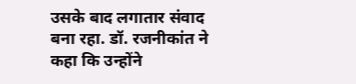उसके बाद लगातार संवाद बना रहा. डॉ. रजनीकांत ने कहा कि उन्होंने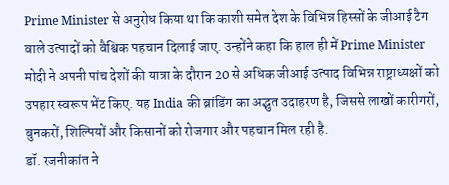Prime Minister से अनुरोध किया था कि काशी समेत देश के विभिन्न हिस्सों के जीआई टैग वाले उत्पादों को वैश्विक पहचान दिलाई जाए. उन्होंने कहा कि हाल ही में Prime Minister मोदी ने अपनी पांच देशों की यात्रा के दौरान 20 से अधिक जीआई उत्पाद विभिन्न राष्ट्राध्यक्षों को उपहार स्वरूप भेंट किए. यह India की ब्रांडिंग का अद्भुत उदाहरण है, जिससे लाखों कारीगरों, बुनकरों, शिल्पियों और किसानों को रोजगार और पहचान मिल रही है.
डॉ. रजनीकांत ने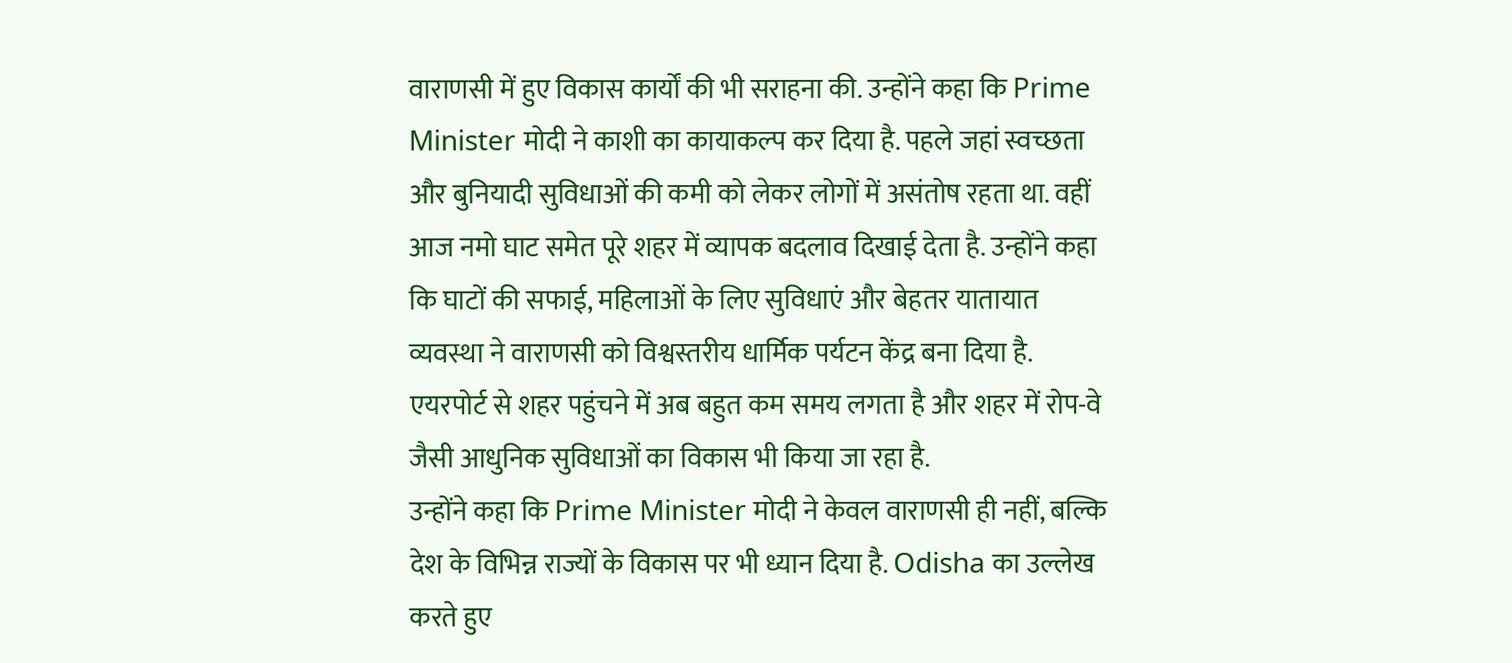वाराणसी में हुए विकास कार्यों की भी सराहना की. उन्होंने कहा कि Prime Minister मोदी ने काशी का कायाकल्प कर दिया है. पहले जहां स्वच्छता और बुनियादी सुविधाओं की कमी को लेकर लोगों में असंतोष रहता था. वहीं आज नमो घाट समेत पूरे शहर में व्यापक बदलाव दिखाई देता है. उन्होंने कहा कि घाटों की सफाई, महिलाओं के लिए सुविधाएं और बेहतर यातायात व्यवस्था ने वाराणसी को विश्वस्तरीय धार्मिक पर्यटन केंद्र बना दिया है. एयरपोर्ट से शहर पहुंचने में अब बहुत कम समय लगता है और शहर में रोप-वे जैसी आधुनिक सुविधाओं का विकास भी किया जा रहा है.
उन्होंने कहा कि Prime Minister मोदी ने केवल वाराणसी ही नहीं, बल्कि देश के विभिन्न राज्यों के विकास पर भी ध्यान दिया है. Odisha का उल्लेख करते हुए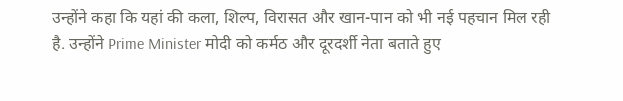उन्होंने कहा कि यहां की कला, शिल्प, विरासत और खान-पान को भी नई पहचान मिल रही है. उन्होंने Prime Minister मोदी को कर्मठ और दूरदर्शी नेता बताते हुए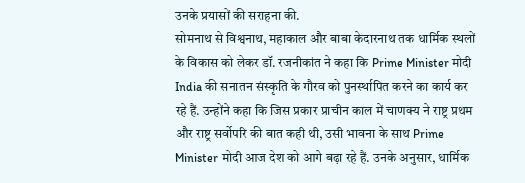उनके प्रयासों की सराहना की.
सोमनाथ से विश्वनाथ, महाकाल और बाबा केदारनाथ तक धार्मिक स्थलों के विकास को लेकर डॉ. रजनीकांत ने कहा कि Prime Minister मोदी India की सनातन संस्कृति के गौरव को पुनर्स्थापित करने का कार्य कर रहे हैं. उन्होंने कहा कि जिस प्रकार प्राचीन काल में चाणक्य ने राष्ट्र प्रथम और राष्ट्र सर्वोपरि की बात कही थी, उसी भावना के साथ Prime Minister मोदी आज देश को आगे बढ़ा रहे हैं. उनके अनुसार, धार्मिक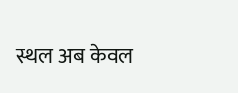स्थल अब केवल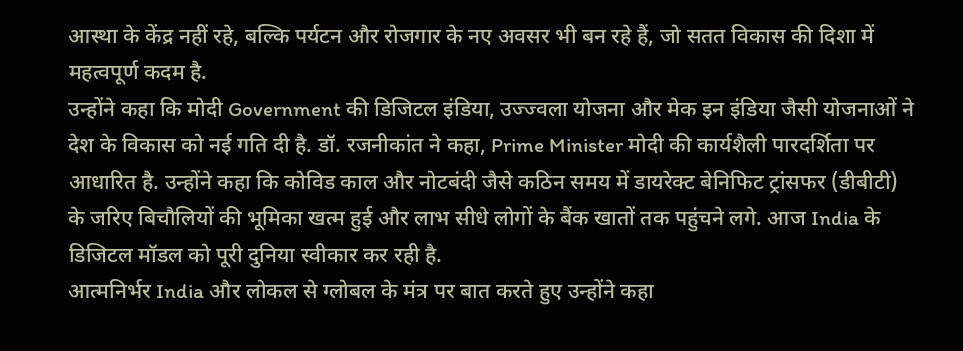आस्था के केंद्र नहीं रहे, बल्कि पर्यटन और रोजगार के नए अवसर भी बन रहे हैं, जो सतत विकास की दिशा में महत्वपूर्ण कदम है.
उन्होंने कहा कि मोदी Government की डिजिटल इंडिया, उज्ज्वला योजना और मेक इन इंडिया जैसी योजनाओं ने देश के विकास को नई गति दी है. डॉ. रजनीकांत ने कहा, Prime Minister मोदी की कार्यशैली पारदर्शिता पर आधारित है. उन्होंने कहा कि कोविड काल और नोटबंदी जैसे कठिन समय में डायरेक्ट बेनिफिट ट्रांसफर (डीबीटी) के जरिए बिचौलियों की भूमिका खत्म हुई और लाभ सीधे लोगों के बैंक खातों तक पहुंचने लगे. आज India के डिजिटल मॉडल को पूरी दुनिया स्वीकार कर रही है.
आत्मनिर्भर India और लोकल से ग्लोबल के मंत्र पर बात करते हुए उन्होंने कहा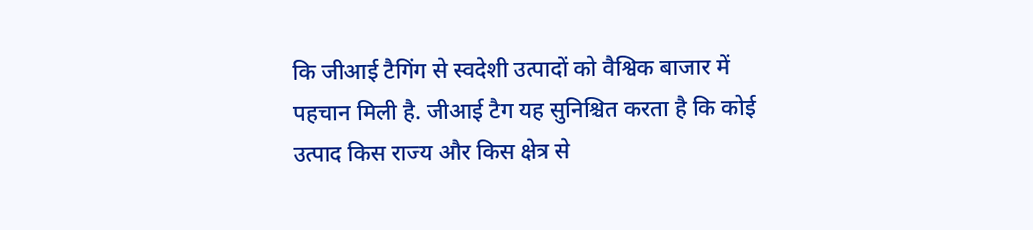कि जीआई टैगिंग से स्वदेशी उत्पादों को वैश्विक बाजार में पहचान मिली है. जीआई टैग यह सुनिश्चित करता है कि कोई उत्पाद किस राज्य और किस क्षेत्र से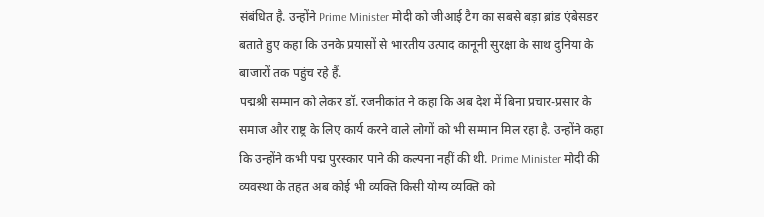संबंधित है. उन्होंने Prime Minister मोदी को जीआई टैग का सबसे बड़ा ब्रांड एंबेसडर बताते हुए कहा कि उनके प्रयासों से भारतीय उत्पाद कानूनी सुरक्षा के साथ दुनिया के बाजारों तक पहुंच रहे हैं.
पद्मश्री सम्मान को लेकर डॉ. रजनीकांत ने कहा कि अब देश में बिना प्रचार-प्रसार के समाज और राष्ट्र के लिए कार्य करने वाले लोगों को भी सम्मान मिल रहा है. उन्होंने कहा कि उन्होंने कभी पद्म पुरस्कार पाने की कल्पना नहीं की थी. Prime Minister मोदी की व्यवस्था के तहत अब कोई भी व्यक्ति किसी योग्य व्यक्ति को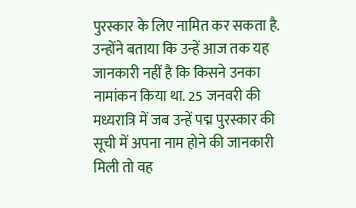पुरस्कार के लिए नामित कर सकता है. उन्होंने बताया कि उन्हें आज तक यह जानकारी नहीं है कि किसने उनका नामांकन किया था. 25 जनवरी की मध्यरात्रि में जब उन्हें पद्म पुरस्कार की सूची में अपना नाम होने की जानकारी मिली तो वह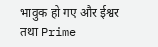भावुक हो गए और ईश्वर तथा Prime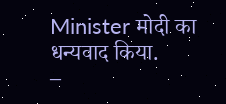Minister मोदी का धन्यवाद किया.
–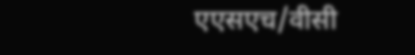एएसएच/वीसी